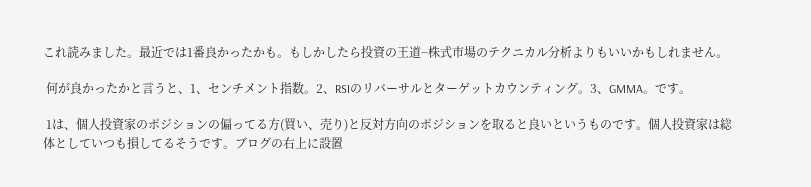これ読みました。最近では1番良かったかも。もしかしたら投資の王道−株式市場のテクニカル分析よりもいいかもしれません。

 何が良かったかと言うと、1、センチメント指数。2、RSIのリバーサルとターゲットカウンティング。3、GMMA。です。

 1は、個人投資家のポジションの偏ってる方(買い、売り)と反対方向のポジションを取ると良いというものです。個人投資家は総体としていつも損してるそうです。ブログの右上に設置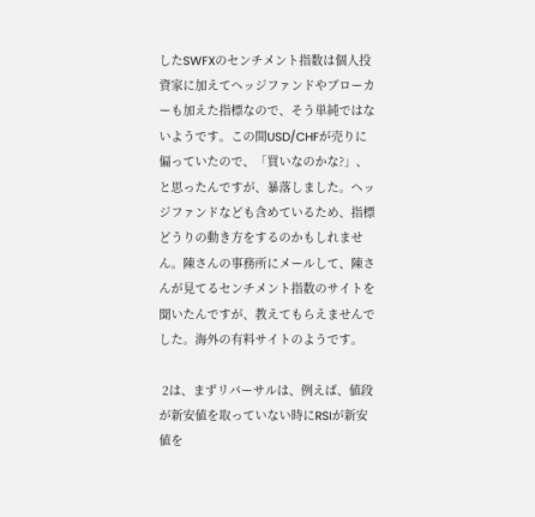したSWFXのセンチメント指数は個人投資家に加えてヘッジファンドやブローカーも加えた指標なので、そう単純ではないようです。この間USD/CHFが売りに偏っていたので、「買いなのかな?」、と思ったんですが、暴落しました。ヘッジファンドなども含めているため、指標どうりの動き方をするのかもしれません。陳さんの事務所にメールして、陳さんが見てるセンチメント指数のサイトを聞いたんですが、教えてもらえませんでした。海外の有料サイトのようです。

 2は、まずリバーサルは、例えば、値段が新安値を取っていない時にRSIが新安値を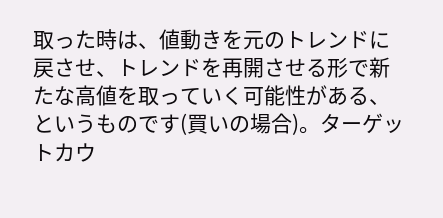取った時は、値動きを元のトレンドに戻させ、トレンドを再開させる形で新たな高値を取っていく可能性がある、というものです(買いの場合)。ターゲットカウ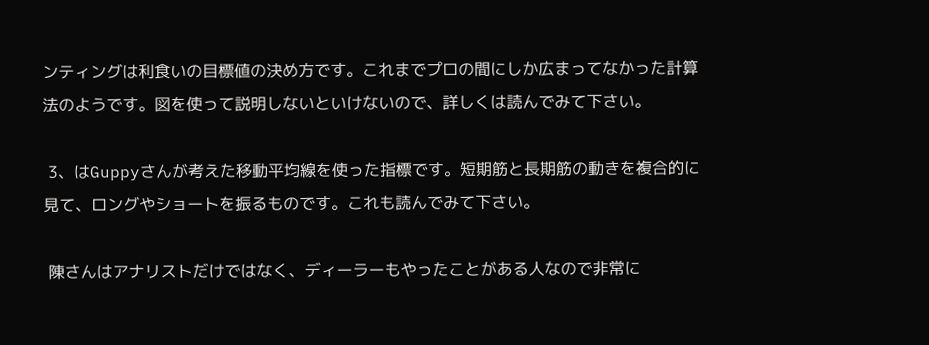ンティングは利食いの目標値の決め方です。これまでプロの間にしか広まってなかった計算法のようです。図を使って説明しないといけないので、詳しくは読んでみて下さい。

 3、はGuppyさんが考えた移動平均線を使った指標です。短期筋と長期筋の動きを複合的に見て、ロングやショートを振るものです。これも読んでみて下さい。

 陳さんはアナリストだけではなく、ディーラーもやったことがある人なので非常に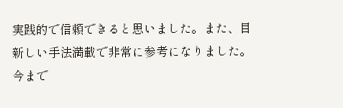実践的で信頼できると思いました。また、目新しい手法満載で非常に参考になりました。今まで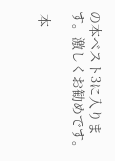の本ベスト3に入ります。激しくお勧めです。

 本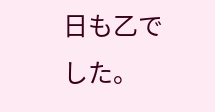日も乙でした。